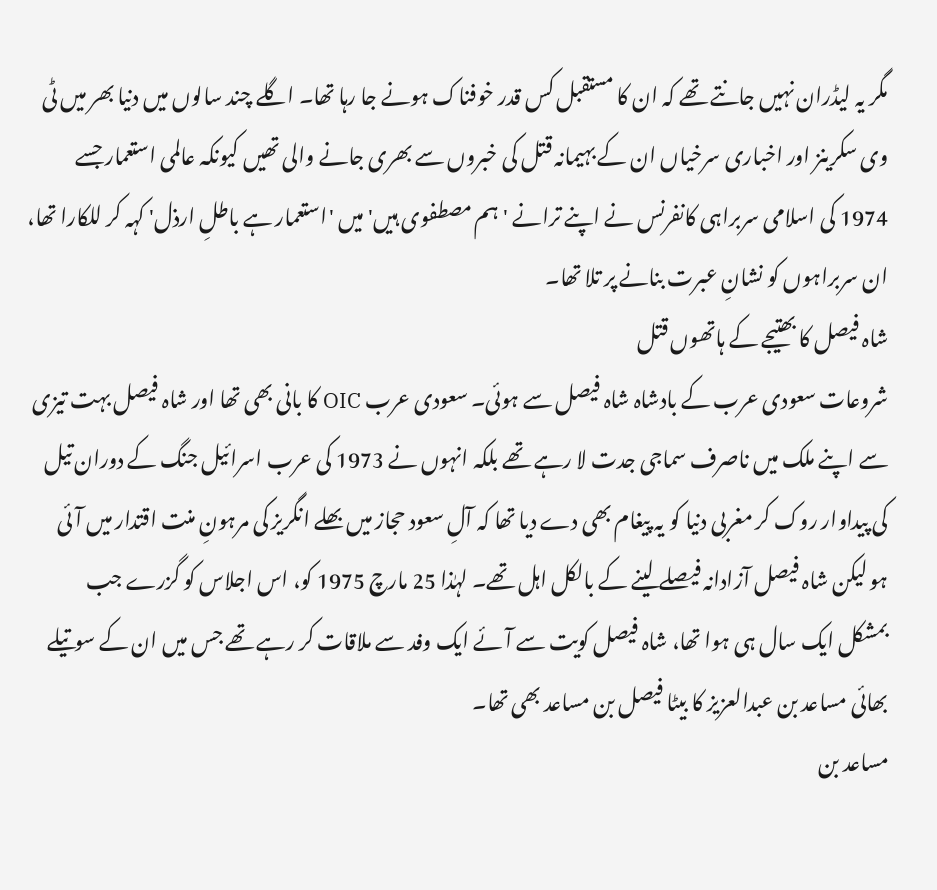مگر یہ لیڈران نہیں جانتے تھے کہ ان کا مستقبل کس قدر خوفناک ہونے جا رہا تھا۔ اگلے چند سالوں میں دنیا بھر میں ٹی وی سکرینز اور اخباری سرخیاں ان کے بہیمانہ قتل کی خبروں سے بھری جانے والی تھیں کیونکہ عالمی استعمار جسے 1974 کی اسلامی سربراہی کانفرنس نے اپنے ترانے 'ہم مصطفوی ہیں' میں 'استعمار ہے باطلِ ارذل' کہہ کر للکارا تھا، ان سربراہوں کو نشانِ عبرت بنانے پر تلا تھا۔
شاہ فیصل کا بھتیجے کے ہاتھوں قتل
شروعات سعودی عرب کے بادشاہ شاہ فیصل سے ہوئی۔ سعودی عرب OIC کا بانی بھی تھا اور شاہ فیصل بہت تیزی سے اپنے ملک میں ناصرف سماجی جدت لا رہے تھے بلکہ انہوں نے 1973 کی عرب اسرائیل جنگ کے دوران تیل کی پیداوار روک کر مغربی دنیا کو یہ پیغام بھی دے دیا تھا کہ آلِ سعود حجاز میں بھلے انگریز کی مرہونِ منت اقتدار میں آئی ہو لیکن شاہ فیصل آزادانہ فیصلے لینے کے بالکل اہل تھے۔ لہٰذا 25 مارچ 1975 کو، اس اجلاس کو گزرے جب بمشکل ایک سال ہی ہوا تھا، شاہ فیصل کویت سے آئے ایک وفد سے ملاقات کر رہے تھے جس میں ان کے سوتیلے بھائی مساعد بن عبدالعزیز کا بیٹا فیصل بن مساعد بھی تھا۔
مساعد بن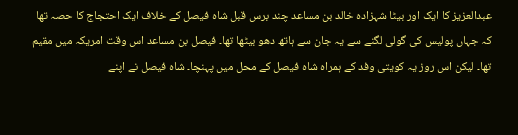عبدالعزیز کا ایک اور بیٹا شہزادہ خالد بن مساعد چند برس قبل شاہ فیصل کے خلاف ایک احتجاج کا حصہ تھا کہ جہاں پولیس کی گولی لگنے سے یہ جان سے ہاتھ دھو بیٹھا تھا۔ فیصل بن مساعد اس وقت امریکہ میں مقیم تھا۔ لیکن اس روز یہ کویتی وفد کے ہمراہ شاہ فیصل کے محل میں پہنچا۔ شاہ فیصل نے اپنے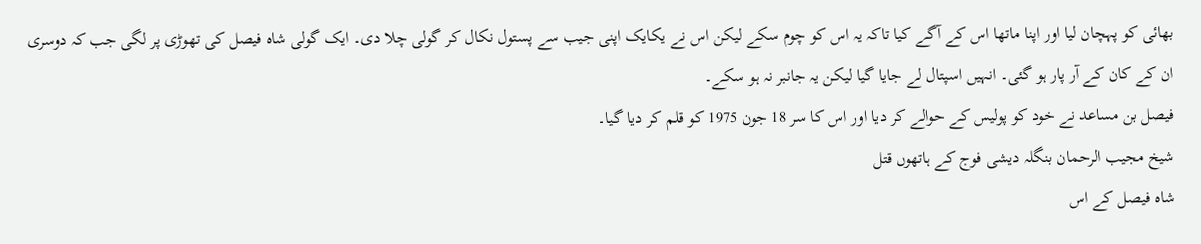بھائی کو پہچان لیا اور اپنا ماتھا اس کے آگے کیا تاکہ یہ اس کو چوم سکے لیکن اس نے یکایک اپنی جیب سے پستول نکال کر گولی چلا دی۔ ایک گولی شاہ فیصل کی تھوڑی پر لگی جب کہ دوسری ان کے کان کے آر پار ہو گئی۔ انہیں اسپتال لے جایا گیا لیکن یہ جانبر نہ ہو سکے۔
فیصل بن مساعد نے خود کو پولیس کے حوالے کر دیا اور اس کا سر 18 جون 1975 کو قلم کر دیا گیا۔
شیخ مجیب الرحمان بنگلہ دیشی فوج کے ہاتھوں قتل
شاہ فیصل کے اس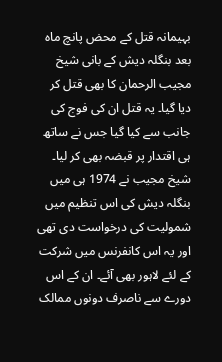بہیمانہ قتل کے محض پانچ ماہ بعد بنگلہ دیش کے بانی شیخ مجیب الرحمان کا بھی قتل کر دیا گیا۔ یہ قتل ان کی فوج کی جانب سے کیا گیا جس نے ساتھ ہی اقتدار پر قبضہ بھی کر لیا۔ شیخ مجیب نے 1974 ہی میں بنگلہ دیش کی اس تنظیم میں شمولیت کی درخواست دی تھی اور یہ اس کانفرنس میں شرکت کے لئے لاہور بھی آئے۔ ان کے اس دورے سے ناصرف دونوں ممالک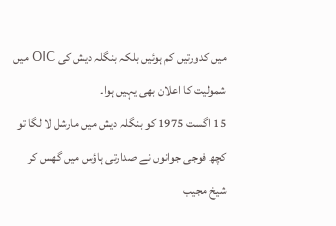میں کدورتیں کم ہوئیں بلکہ بنگلہ دیش کی OIC میں شمولیت کا اعلان بھی یہیں ہوا۔
15 اگست 1975 کو بنگلہ دیش میں مارشل لا لگا تو کچھ فوجی جوانوں نے صدارتی ہاؤس میں گھس کر شیخ مجیب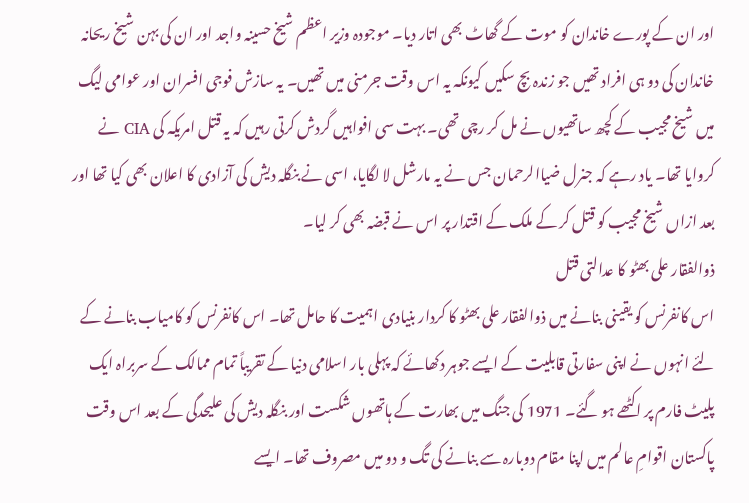اور ان کے پورے خاندان کو موت کے گھاٹ بھی اتار دیا۔ موجودہ وزیر اعظم شیخ حسینہ واجد اور ان کی بہن شیخ ریحانہ خاندان کی دو ہی افراد تھیں جو زندہ بچ سکیں کیونکہ یہ اس وقت جرمنی میں تھیں۔ یہ سازش فوجی افسران اور عوامی لیگ میں شیخ مجیب کے کچھ ساتھیوں نے مل کر رچی تھی۔ بہت سی افواہیں گردش کرتی رہیں کہ یہ قتل امریکہ کی CIA نے کروایا تھا۔ یاد رہے کہ جنرل ضیاالرحمان جس نے یہ مارشل لا لگایا، اسی نے بنگلہ دیش کی آزادی کا اعلان بھی کیا تھا اور بعد ازاں شیخ مجیب کو قتل کر کے ملک کے اقتدار پر اس نے قبضہ بھی کر لیا۔
ذوالفقار علی بھٹو کا عدالتی قتل
اس کانفرنس کو یقینی بنانے میں ذوالفقار علی بھٹو کا کردار بنیادی اہمیت کا حامل تھا۔ اس کانفرنس کو کامیاب بنانے کے لئے انہوں نے اپنی سفارتی قابلیت کے ایسے جوہر دکھائے کہ پہلی بار اسلامی دنیا کے تقریباً تمام ممالک کے سربراہ ایک پلیٹ فارم پر اکٹھے ہو گئے۔ 1971 کی جنگ میں بھارت کے ہاتھوں شکست اور بنگلہ دیش کی علیحدگی کے بعد اس وقت پاکستان اقوامِ عالم میں اپنا مقام دوبارہ سے بنانے کی تگ و دو میں مصروف تھا۔ ایسے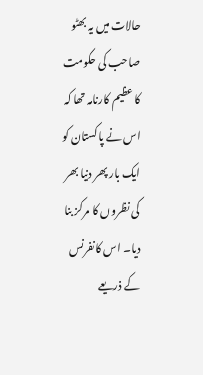حالات میں یہ بھٹو صاحب کی حکومت کا عظیم کارنامہ تھا کہ اس نے پاکستان کو ایک بار پھر دنیا بھر کی نظروں کا مرکز بنا دیا۔ اس کانفرنس کے ذریعے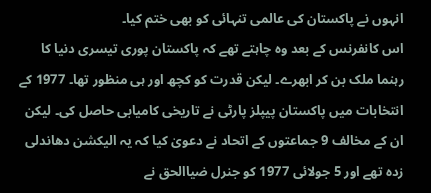انہوں نے پاکستان کی عالمی تنہائی کو بھی ختم کیا۔
اس کانفرنس کے بعد وہ چاہتے تھے کہ پاکستان پوری تیسری دنیا کا رہنما ملک بن کر ابھرے۔ لیکن قدرت کو کچھ اور ہی منظور تھا۔ 1977 کے انتخابات میں پاکستان پیپلز پارٹی نے تاریخی کامیابی حاصل کی۔ لیکن ان کے مخالف 9 جماعتوں کے اتحاد نے دعویٰ کیا کہ یہ الیکشن دھاندلی زدہ تھے اور 5 جولائی 1977 کو جنرل ضیاالحق نے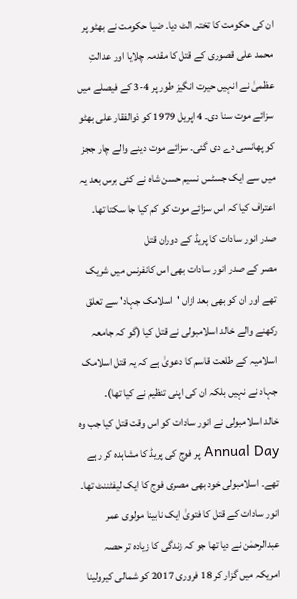ان کی حکومت کا تختہ الٹ دیا۔ ضیا حکومت نے بھٹو پر محمد علی قصوری کے قتل کا مقدمہ چلایا اور عدالتِ عظمیٰ نے انہیں حیرت انگیز طور پر 4-3 کے فیصلے میں سزائے موت سنا دی۔ 4 اپریل 1979 کو ذوالفقار علی بھٹو کو پھانسی دے دی گئی۔ سزائے موت دینے والے چار ججز میں سے ایک جسٹس نسیم حسن شاہ نے کئی برس بعد یہ اعتراف کیا کہ اس سزائے موت کو کم کیا جا سکتا تھا۔
صدر انور سادات کا پریڈ کے دوران قتل
مصر کے صدر انور سادات بھی اس کانفرنس میں شریک تھے اور ان کو بھی بعد ازاں 'اسلامک جہاد' سے تعلق رکھنے والے خالد اسلامبولی نے قتل کیا (گو کہ جامعہ اسلامیہ کے طلعت قاسم کا دعویٰ ہے کہ یہ قتل اسلامک جہاد نے نہیں بلکہ ان کی اپنی تنظیم نے کیا تھا)۔
خالد اسلامبولی نے انور سادات کو اس وقت قتل کیا جب وہ Annual Day پر فوج کی پریڈ کا مشاہدہ کر رہے تھے۔ اسلامبولی خود بھی مصری فوج کا ایک لیفٹننٹ تھا۔
انور سادات کے قتل کا فتویٰ ایک نابینا مولوی عمر عبدالرحمٰن نے دیا تھا جو کہ زندگی کا زیادہ تر حصہ امریکہ میں گزار کر 18 فروری 2017 کو شمالی کیرولینا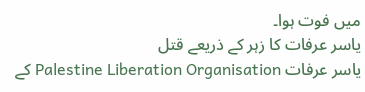میں فوت ہوا۔
یاسر عرفات کا زہر کے ذریعے قتل
یاسر عرفات Palestine Liberation Organisation کے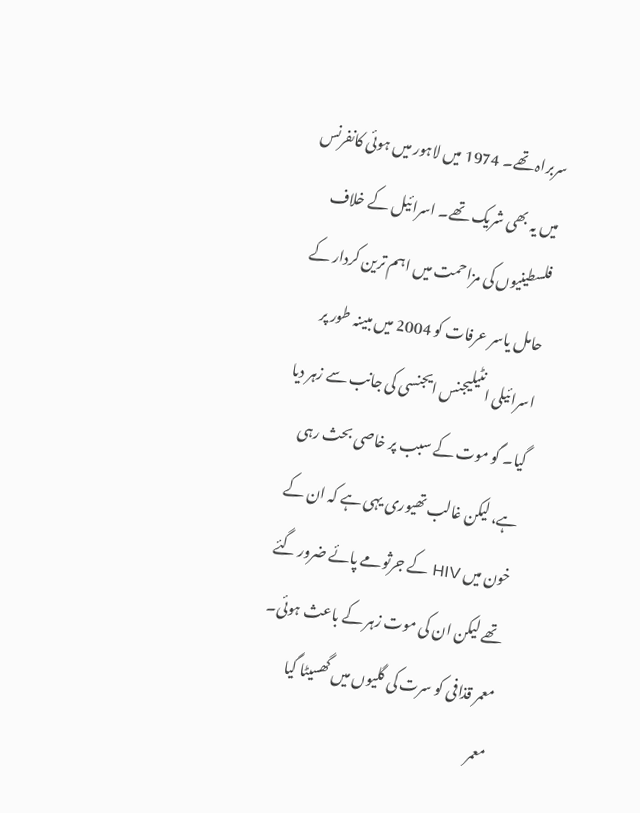سربراہ تھے۔ 1974 میں لاہور میں ہوئی کانفرنس میں یہ بھی شریک تھے۔ اسرائیل کے خلاف فلسطینیوں کی مزاحمت میں اہم ترین کردار کے حامل یاسر عرفات کو 2004 میں مبینہ طور پر اسرائیلی انٹیلیجنس ایجنسی کی جانب سے زہر دیا گیا۔ گو موت کے سبب پر خاصی بحث رہی ہے، لیکن غالب تھیوری یہی ہے کہ ان کے خون میں HIV کے جرثومے پائے ضرور گئے تھے لیکن ان کی موت زہر کے باعث ہوئی۔
معمر قذافی کو سرت کی گلیوں میں گھسیٹا گیا
معمر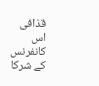قذافی اس کانفرنس کے شرکا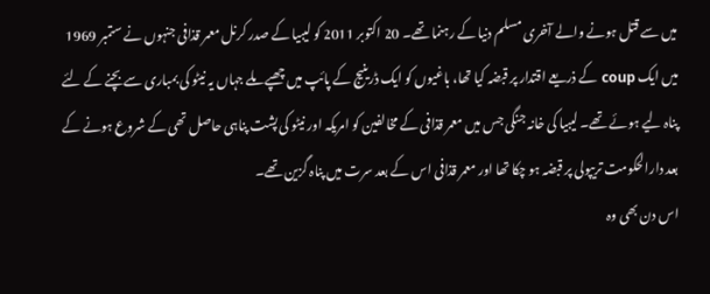میں سے قتل ہونے والے آخری مسلم دنیا کے رہنما تھے۔ 20 اکتوبر 2011 کو لیبیا کے صدر کرنل معمر قذافی جنہوں نے ستمبر 1969 میں ایک coup کے ذریعے اقتدار پر قبضہ کیا تھا، باغیوں کو ایک ڈرینیج کے پائپ میں چھپے ملے جہاں یہ نیٹو کی بمباری سے بچنے کے لئے پناہ لیے ہوئے تھے۔ لیبیا کی خانہ جنگی جس میں معمر قذافی کے مخالفین کو امریکہ اور نیٹو کی پشت پناہی حاصل تھی کے شروع ہونے کے بعد دارالحکومت تریپولی پر قبضہ ہو چکا تھا اور معمر قذافی اس کے بعد سرت میں پناہ گزین تھے۔
اس دن بھی وہ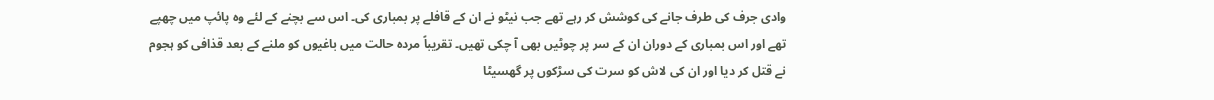وادی جرف کی طرف جانے کی کوشش کر رہے تھے جب نیٹو نے ان کے قافلے پر بمباری کی۔ اس سے بچنے کے لئے وہ پائپ میں چھپے تھے اور اس بمباری کے دوران ان کے سر پر چوٹیں بھی آ چکی تھیں۔ تقریباً مردہ حالت میں باغیوں کو ملنے کے بعد قذافی کو ہجوم نے قتل کر دیا اور ان کی لاش کو سرت کی سڑکوں پر گھسیٹا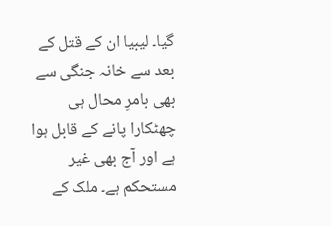گیا۔ لیبیا ان کے قتل کے بعد سے خانہ جنگی سے بھی بامرِ محال ہی چھٹکارا پانے کے قابل ہوا ہے اور آج بھی غیر مستحکم ہے۔ ملک کے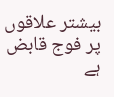بیشتر علاقوں پر فوج قابض ہے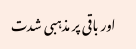اور باقی پر مذہبی شدت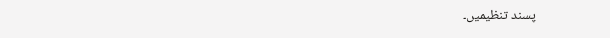پسند تنظیمیں۔